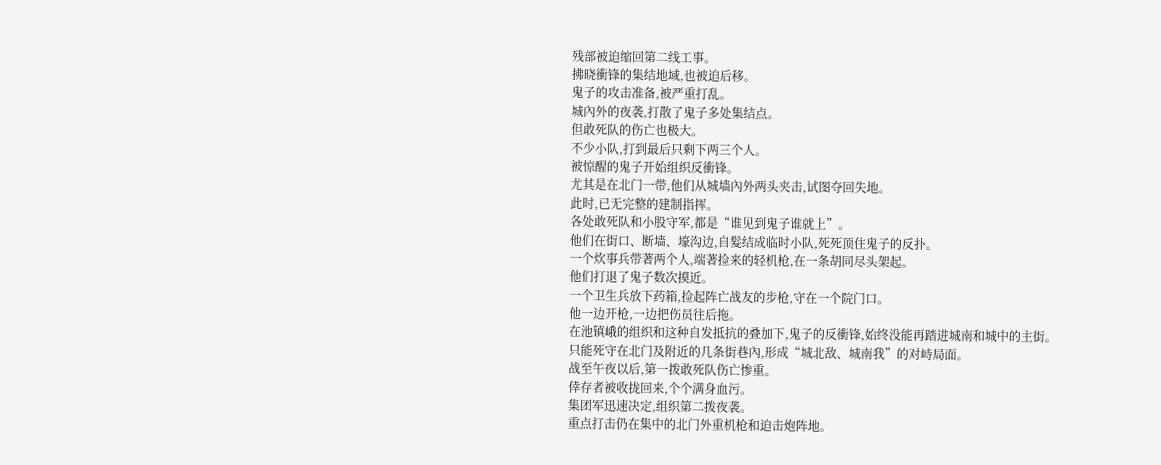残部被迫缩回第二线工事。
拂晓衝锋的集结地域,也被迫后移。
鬼子的攻击准备,被严重打乱。
城內外的夜袭,打散了鬼子多处集结点。
但敢死队的伤亡也极大。
不少小队,打到最后只剩下两三个人。
被惊醒的鬼子开始组织反衝锋。
尤其是在北门一带,他们从城墙內外两头夹击,试图夺回失地。
此时,已无完整的建制指挥。
各处敢死队和小股守军,都是“谁见到鬼子谁就上”。
他们在街口、断墙、壕沟边,自髮结成临时小队,死死顶住鬼子的反扑。
一个炊事兵带著两个人,端著捡来的轻机枪,在一条胡同尽头架起。
他们打退了鬼子数次摸近。
一个卫生兵放下药箱,捡起阵亡战友的步枪,守在一个院门口。
他一边开枪,一边把伤员往后拖。
在池镇峨的组织和这种自发抵抗的叠加下,鬼子的反衝锋,始终没能再踏进城南和城中的主街。
只能死守在北门及附近的几条街巷內,形成“城北敌、城南我”的对峙局面。
战至午夜以后,第一拨敢死队伤亡惨重。
倖存者被收拢回来,个个满身血污。
集团军迅速决定,组织第二拨夜袭。
重点打击仍在集中的北门外重机枪和迫击炮阵地。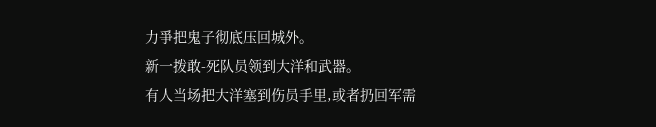力爭把鬼子彻底压回城外。
新一拨敢-死队员领到大洋和武器。
有人当场把大洋塞到伤员手里,或者扔回军需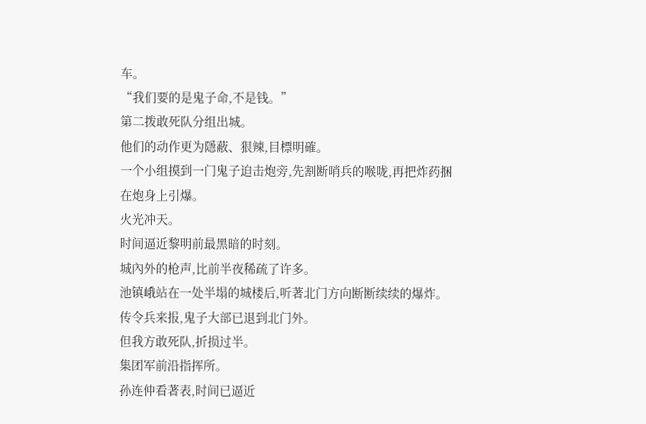车。
“我们要的是鬼子命,不是钱。”
第二拨敢死队分组出城。
他们的动作更为隱蔽、狠辣,目標明確。
一个小组摸到一门鬼子迫击炮旁,先割断哨兵的喉咙,再把炸药捆在炮身上引爆。
火光冲天。
时间逼近黎明前最黑暗的时刻。
城內外的枪声,比前半夜稀疏了许多。
池镇峨站在一处半塌的城楼后,听著北门方向断断续续的爆炸。
传令兵来报,鬼子大部已退到北门外。
但我方敢死队,折损过半。
集团军前沿指挥所。
孙连仲看著表,时间已逼近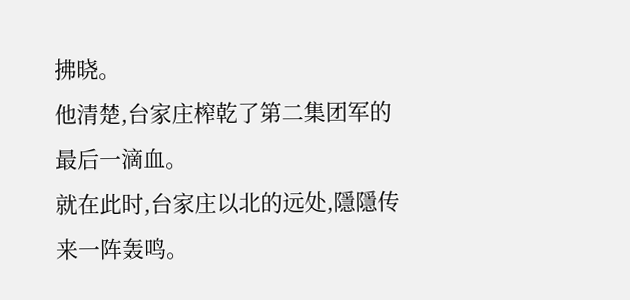拂晓。
他清楚,台家庄榨乾了第二集团军的最后一滴血。
就在此时,台家庄以北的远处,隱隱传来一阵轰鸣。